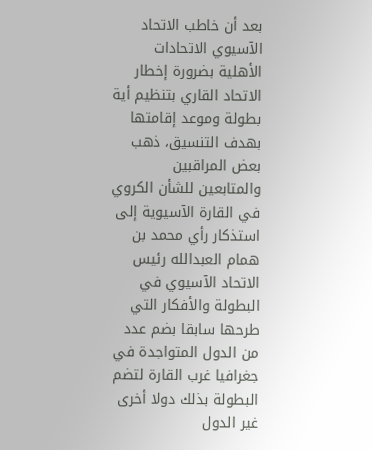بعد أن خاطب الاتحاد الآسيوي الاتحادات الأهلية بضرورة إخطار الاتحاد القاري بتنظيم أية بطولة وموعد إقامتها بهدف التنسيق، ذهب بعض المراقبين والمتابعين للشأن الكروي في القارة الآسيوية إلى استذكار رأي محمد بن همام العبدالله رئيس الاتحاد الآسيوي في البطولة والأفكار التي طرحها سابقا بضم عدد من الدول المتواجدة في جغرافيا غرب القارة لتضم البطولة بذلك دولا أخرى غير الدول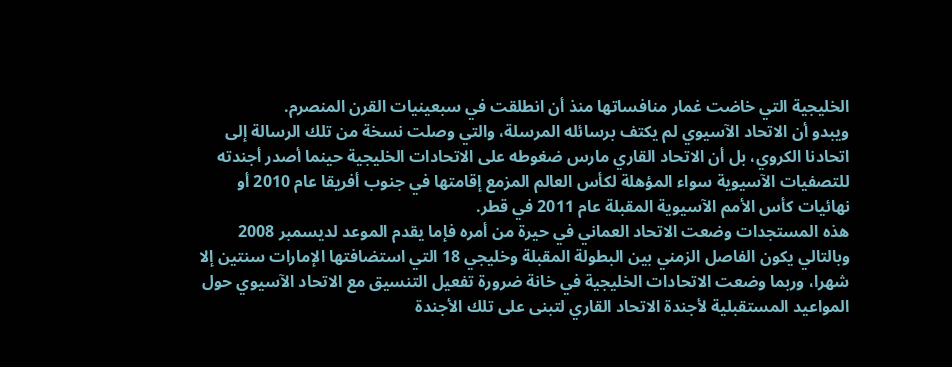الخليجية التي خاضت غمار منافساتها منذ أن انطلقت في سبعينيات القرن المنصرم.
ويبدو أن الاتحاد الآسيوي لم يكتف برسائله المرسلة، والتي وصلت نسخة من تلك الرسالة إلى اتحادنا الكروي، بل أن الاتحاد القاري مارس ضغوطه على الاتحادات الخليجية حينما أصدر أجندته للتصفيات الآسيوية سواء المؤهلة لكأس العالم المزمع إقامتها في جنوب أفريقا عام 2010 أو نهائيات كأس الأمم الآسيوية المقبلة عام 2011 في قطر.
هذه المستجدات وضعت الاتحاد العماني في حيرة من أمره فإما يقدم الموعد لديسمبر 2008 وبالتالي يكون الفاصل الزمني بين البطولة المقبلة وخليجي 18 التي استضافتها الإمارات سنتين إلا شهرا، وربما وضعت الاتحادات الخليجية في خانة ضرورة تفعيل التنسيق مع الاتحاد الآسيوي حول المواعيد المستقبلية لأجندة الاتحاد القاري لتبنى على تلك الأجندة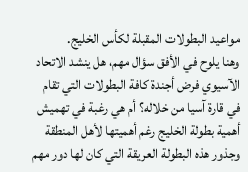مواعيد البطولات المقبلة لكأس الخليج.
وهنا يلوح في الأفق سؤال مهم، هل ينشد الاتحاد الآسيوي فرض أجندة كافة البطولات التي تقام في قارة آسيا من خلاله؟ أم هي رغبة في تهميش أهمية بطولة الخليج رغم أهميتها لأهل المنطقة وجذور هذه البطولة العريقة التي كان لها دور مهم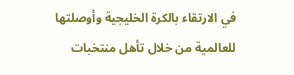في الارتقاء بالكرة الخليجية وأوصلتها للعالمية من خلال تأهل منتخبات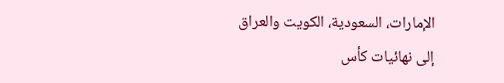الإمارات، السعودية، الكويت والعراق إلى نهائيات كأس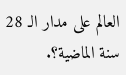العالم على مدار الـ 28 سنة الماضية؟.